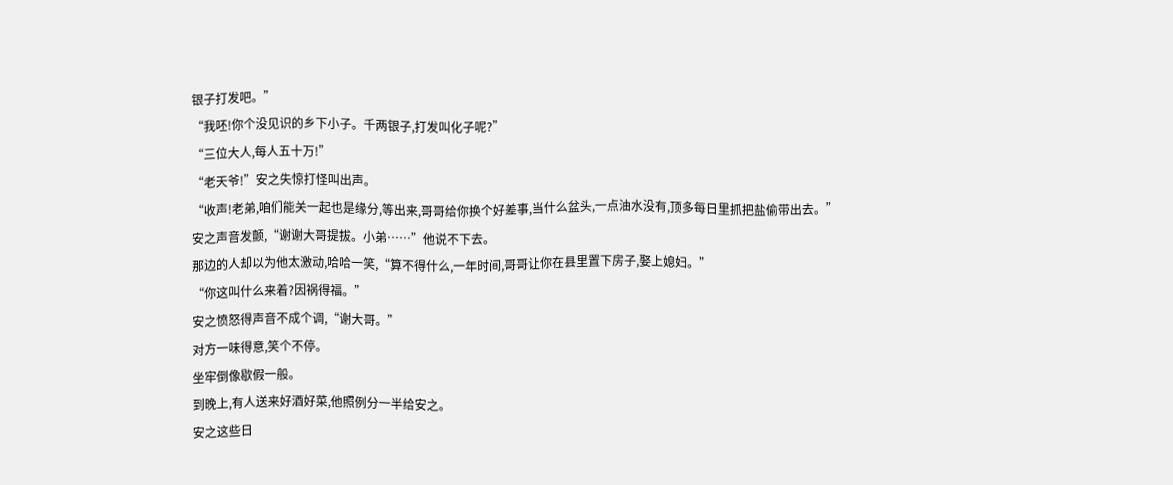银子打发吧。”
“我呸!你个没见识的乡下小子。千两银子,打发叫化子呢?”
“三位大人,每人五十万!”
“老天爷!”安之失惊打怪叫出声。
“收声!老弟,咱们能关一起也是缘分,等出来,哥哥给你换个好差事,当什么盆头,一点油水没有,顶多每日里抓把盐偷带出去。”
安之声音发颤,“谢谢大哥提拔。小弟……”他说不下去。
那边的人却以为他太激动,哈哈一笑,“算不得什么,一年时间,哥哥让你在县里置下房子,娶上媳妇。”
“你这叫什么来着?因祸得福。”
安之愤怒得声音不成个调,“谢大哥。”
对方一味得意,笑个不停。
坐牢倒像歇假一般。
到晚上,有人送来好酒好菜,他照例分一半给安之。
安之这些日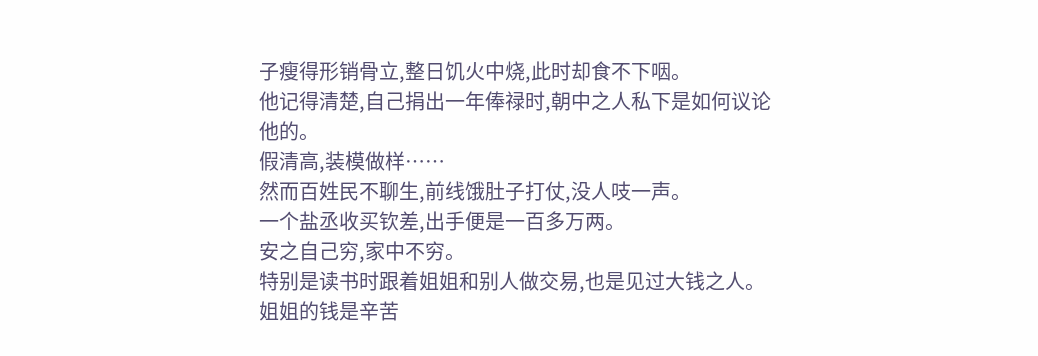子瘦得形销骨立,整日饥火中烧,此时却食不下咽。
他记得清楚,自己捐出一年俸禄时,朝中之人私下是如何议论他的。
假清高,装模做样……
然而百姓民不聊生,前线饿肚子打仗,没人吱一声。
一个盐丞收买钦差,出手便是一百多万两。
安之自己穷,家中不穷。
特别是读书时跟着姐姐和别人做交易,也是见过大钱之人。
姐姐的钱是辛苦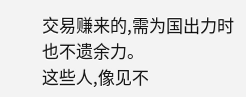交易赚来的,需为国出力时也不遗余力。
这些人,像见不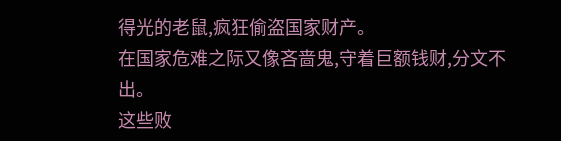得光的老鼠,疯狂偷盗国家财产。
在国家危难之际又像吝啬鬼,守着巨额钱财,分文不出。
这些败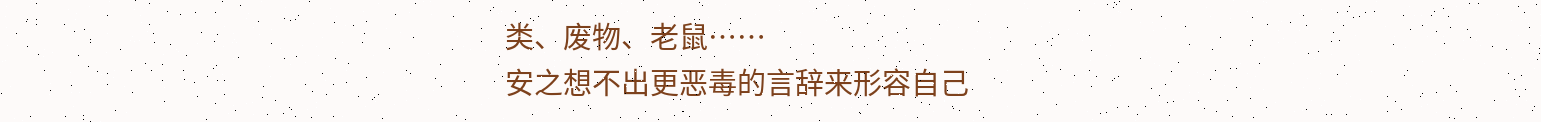类、废物、老鼠……
安之想不出更恶毒的言辞来形容自己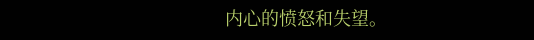内心的愤怒和失望。